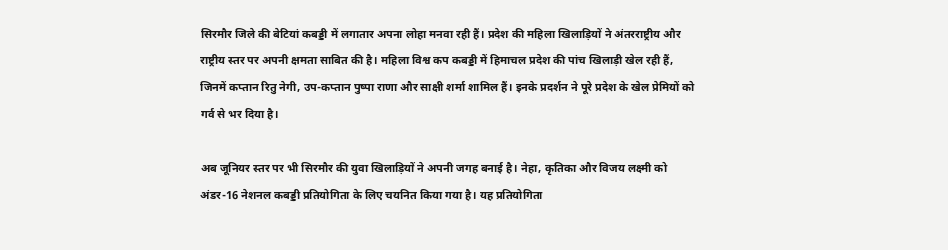सिरमौर जिले की बेटियां कबड्डी में लगातार अपना लोहा मनवा रही हैं। प्रदेश की महिला खिलाड़ियों ने अंतरराष्ट्रीय और राष्ट्रीय स्तर पर अपनी क्षमता साबित की है। महिला विश्व कप कबड्डी में हिमाचल प्रदेश की पांच खिलाड़ी खेल रही हैं, जिनमें कप्तान रितु नेगी, उप-कप्तान पुष्पा राणा और साक्षी शर्मा शामिल हैं। इनके प्रदर्शन ने पूरे प्रदेश के खेल प्रेमियों को गर्व से भर दिया है।

अब जूनियर स्तर पर भी सिरमौर की युवा खिलाड़ियों ने अपनी जगह बनाई है। नेहा, कृतिका और विजय लक्ष्मी को अंडर-16 नेशनल कबड्डी प्रतियोगिता के लिए चयनित किया गया है। यह प्रतियोगिता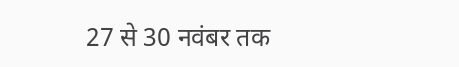27 से 30 नवंबर तक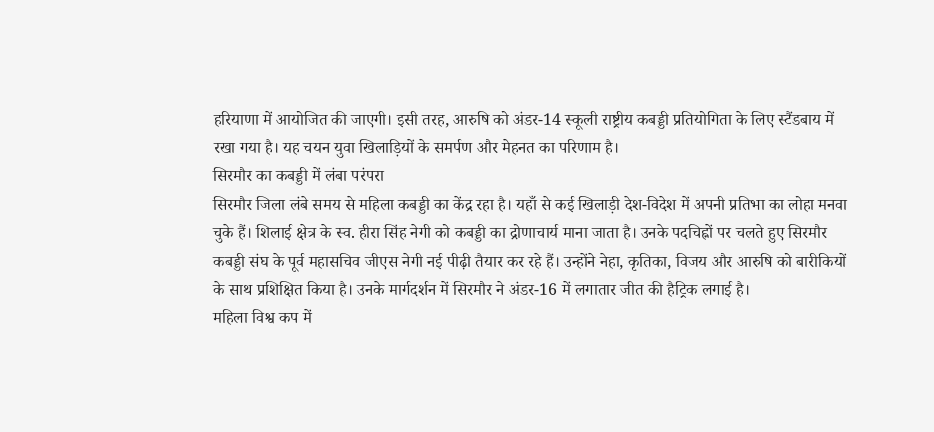हरियाणा में आयोजित की जाएगी। इसी तरह, आरुषि को अंडर-14 स्कूली राष्ट्रीय कबड्डी प्रतियोगिता के लिए स्टैंडबाय में रखा गया है। यह चयन युवा खिलाड़ियों के समर्पण और मेहनत का परिणाम है।
सिरमौर का कबड्डी में लंबा परंपरा
सिरमौर जिला लंबे समय से महिला कबड्डी का केंद्र रहा है। यहाँ से कई खिलाड़ी देश-विदेश में अपनी प्रतिभा का लोहा मनवा चुके हैं। शिलाई क्षेत्र के स्व. हीरा सिंह नेगी को कबड्डी का द्रोणाचार्य माना जाता है। उनके पदचिह्नों पर चलते हुए सिरमौर कबड्डी संघ के पूर्व महासचिव जीएस नेगी नई पीढ़ी तैयार कर रहे हैं। उन्होंने नेहा, कृतिका, विजय और आरुषि को बारीकियों के साथ प्रशिक्षित किया है। उनके मार्गदर्शन में सिरमौर ने अंडर-16 में लगातार जीत की हैट्रिक लगाई है।
महिला विश्व कप में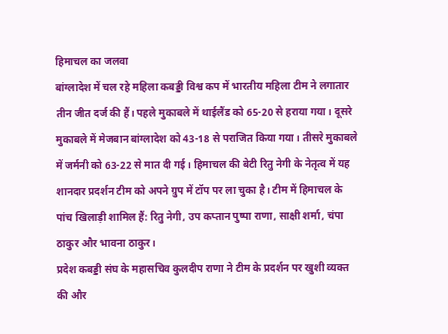हिमाचल का जलवा
बांग्लादेश में चल रहे महिला कबड्डी विश्व कप में भारतीय महिला टीम ने लगातार तीन जीत दर्ज की हैं। पहले मुकाबले में थाईलैंड को 65-20 से हराया गया। दूसरे मुकाबले में मेजबान बांग्लादेश को 43-18 से पराजित किया गया। तीसरे मुकाबले में जर्मनी को 63-22 से मात दी गई। हिमाचल की बेटी रितु नेगी के नेतृत्व में यह शानदार प्रदर्शन टीम को अपने ग्रुप में टॉप पर ला चुका है। टीम में हिमाचल के पांच खिलाड़ी शामिल हैं: रितु नेगी, उप कप्तान पुष्पा राणा, साक्षी शर्मा, चंपा ठाकुर और भावना ठाकुर।
प्रदेश कबड्डी संघ के महासचिव कुलदीप राणा ने टीम के प्रदर्शन पर खुशी व्यक्त की और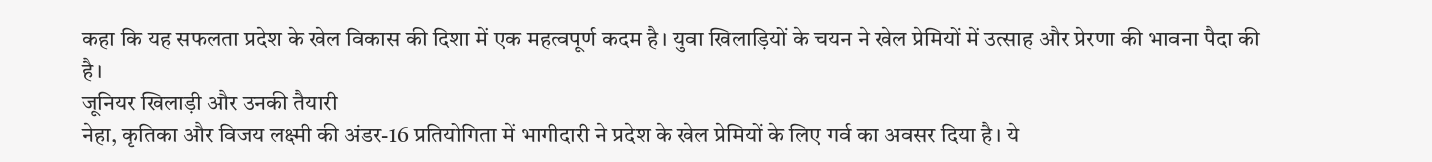कहा कि यह सफलता प्रदेश के खेल विकास की दिशा में एक महत्वपूर्ण कदम है। युवा खिलाड़ियों के चयन ने खेल प्रेमियों में उत्साह और प्रेरणा की भावना पैदा की है।
जूनियर खिलाड़ी और उनकी तैयारी
नेहा, कृतिका और विजय लक्ष्मी की अंडर-16 प्रतियोगिता में भागीदारी ने प्रदेश के खेल प्रेमियों के लिए गर्व का अवसर दिया है। ये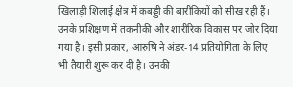खिलाड़ी शिलाई क्षेत्र में कबड्डी की बारीकियों को सीख रही हैं। उनके प्रशिक्षण में तकनीकी और शारीरिक विकास पर जोर दिया गया है। इसी प्रकार, आरुषि ने अंडर-14 प्रतियोगिता के लिए भी तैयारी शुरू कर दी है। उनकी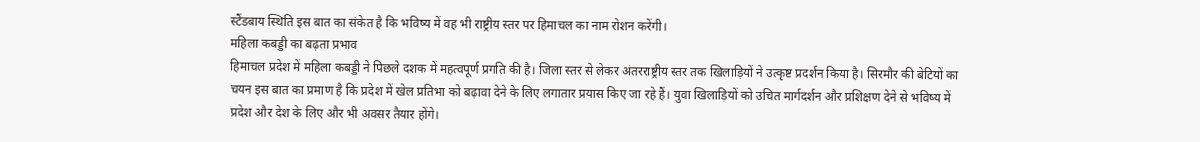स्टैंडबाय स्थिति इस बात का संकेत है कि भविष्य में वह भी राष्ट्रीय स्तर पर हिमाचल का नाम रोशन करेंगी।
महिला कबड्डी का बढ़ता प्रभाव
हिमाचल प्रदेश में महिला कबड्डी ने पिछले दशक में महत्वपूर्ण प्रगति की है। जिला स्तर से लेकर अंतरराष्ट्रीय स्तर तक खिलाड़ियों ने उत्कृष्ट प्रदर्शन किया है। सिरमौर की बेटियों का चयन इस बात का प्रमाण है कि प्रदेश में खेल प्रतिभा को बढ़ावा देने के लिए लगातार प्रयास किए जा रहे हैं। युवा खिलाड़ियों को उचित मार्गदर्शन और प्रशिक्षण देने से भविष्य में प्रदेश और देश के लिए और भी अवसर तैयार होंगे।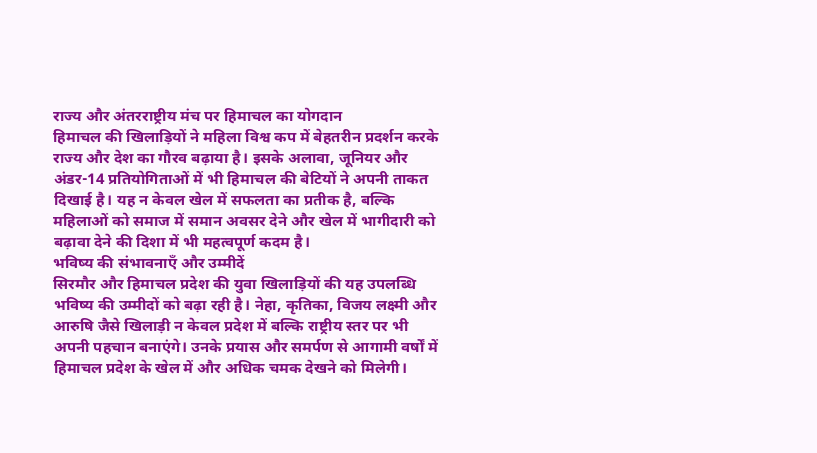राज्य और अंतरराष्ट्रीय मंच पर हिमाचल का योगदान
हिमाचल की खिलाड़ियों ने महिला विश्व कप में बेहतरीन प्रदर्शन करके राज्य और देश का गौरव बढ़ाया है। इसके अलावा, जूनियर और अंडर-14 प्रतियोगिताओं में भी हिमाचल की बेटियों ने अपनी ताकत दिखाई है। यह न केवल खेल में सफलता का प्रतीक है, बल्कि महिलाओं को समाज में समान अवसर देने और खेल में भागीदारी को बढ़ावा देने की दिशा में भी महत्वपूर्ण कदम है।
भविष्य की संभावनाएँ और उम्मीदें
सिरमौर और हिमाचल प्रदेश की युवा खिलाड़ियों की यह उपलब्धि भविष्य की उम्मीदों को बढ़ा रही है। नेहा, कृतिका, विजय लक्ष्मी और आरुषि जैसे खिलाड़ी न केवल प्रदेश में बल्कि राष्ट्रीय स्तर पर भी अपनी पहचान बनाएंगे। उनके प्रयास और समर्पण से आगामी वर्षों में हिमाचल प्रदेश के खेल में और अधिक चमक देखने को मिलेगी।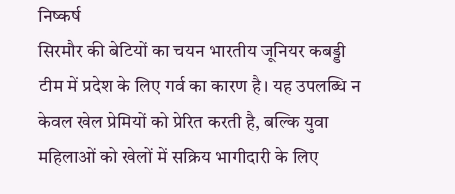निष्कर्ष
सिरमौर की बेटियों का चयन भारतीय जूनियर कबड्डी टीम में प्रदेश के लिए गर्व का कारण है। यह उपलब्धि न केवल खेल प्रेमियों को प्रेरित करती है, बल्कि युवा महिलाओं को खेलों में सक्रिय भागीदारी के लिए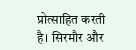प्रोत्साहित करती है। सिरमौर और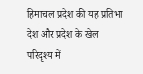हिमाचल प्रदेश की यह प्रतिभा देश और प्रदेश के खेल परिदृश्य में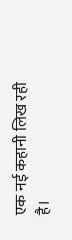एक नई कहानी लिख रही है।